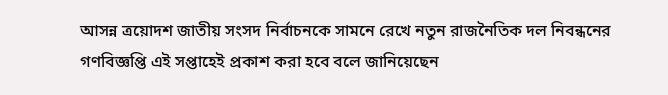আসন্ন ত্রয়োদশ জাতীয় সংসদ নির্বাচনকে সামনে রেখে নতুন রাজনৈতিক দল নিবন্ধনের গণবিজ্ঞপ্তি এই সপ্তাহেই প্রকাশ করা হবে বলে জানিয়েছেন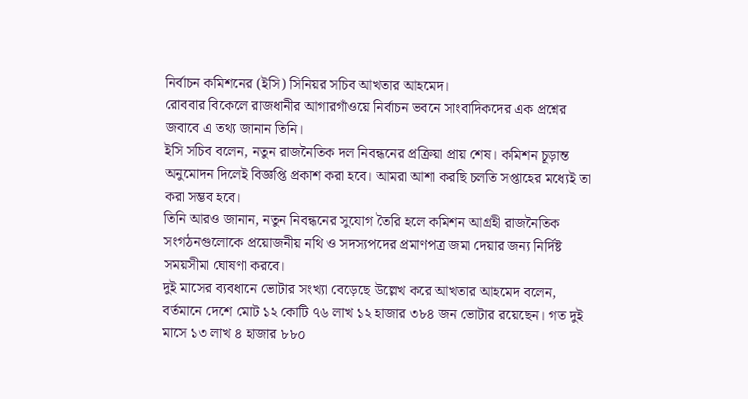নির্বাচন কমিশনের (ইসি) সিনিয়র সচিব আখতার আহমেদ।
রোববার বিকেলে রাজধানীর আগারগাঁওয়ে নির্বাচন ভবনে সাংবাদিকদের এক প্রশ্নের জবাবে এ তথ্য জানান তিনি।
ইসি সচিব বলেন, নতুন রাজনৈতিক দল নিবন্ধনের প্রক্রিয়া প্রায় শেষ। কমিশন চূড়ান্ত অনুমোদন দিলেই বিজ্ঞপ্তি প্রকাশ করা হবে। আমরা আশা করছি চলতি সপ্তাহের মধ্যেই তা করা সম্ভব হবে।
তিনি আরও জানান, নতুন নিবন্ধনের সুযোগ তৈরি হলে কমিশন আগ্রহী রাজনৈতিক সংগঠনগুলোকে প্রয়োজনীয় নথি ও সদস্যপদের প্রমাণপত্র জমা দেয়ার জন্য নির্দিষ্ট সময়সীমা ঘোষণা করবে।
দুই মাসের ব্যবধানে ভোটার সংখ্যা বেড়েছে উল্লেখ করে আখতার আহমেদ বলেন, বর্তমানে দেশে মোট ১২ কোটি ৭৬ লাখ ১২ হাজার ৩৮৪ জন ভোটার রয়েছেন। গত দুই মাসে ১৩ লাখ ৪ হাজার ৮৮০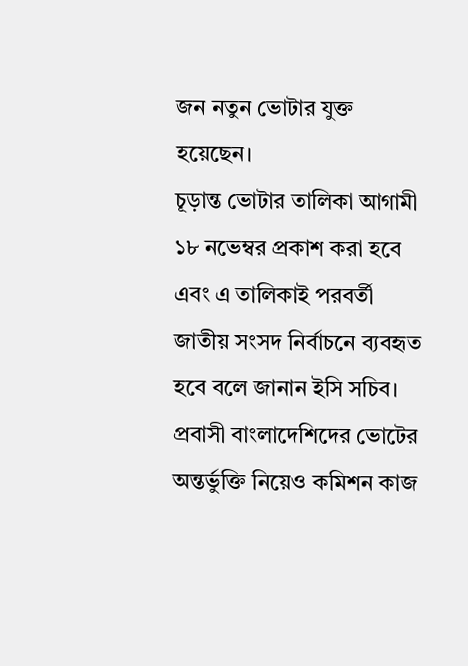জন নতুন ভোটার যুক্ত হয়েছেন।
চূড়ান্ত ভোটার তালিকা আগামী ১৮ নভেম্বর প্রকাশ করা হবে এবং এ তালিকাই পরবর্তী জাতীয় সংসদ নির্বাচনে ব্যবহৃত হবে বলে জানান ইসি সচিব।
প্রবাসী বাংলাদেশিদের ভোটের অন্তর্ভুক্তি নিয়েও কমিশন কাজ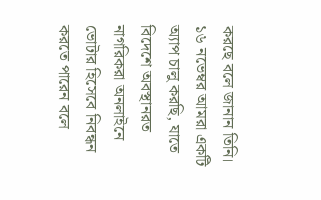করছে বলে জানান তিনি।
১৬ নভেম্বর আমরা একটি অ্যাপ চালু করছি, যাতে বিদেশে অবস্থানরত নাগরিকরা অনলাইনে ভোটার হিসেবে নিবন্ধন করতে পারেন বলে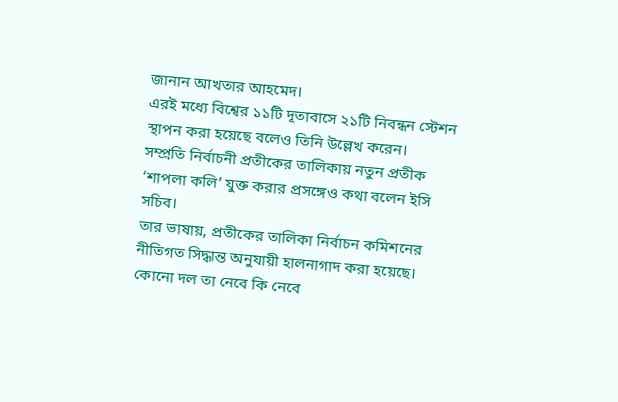জানান আখতার আহমেদ।
এরই মধ্যে বিশ্বের ১১টি দূতাবাসে ২১টি নিবন্ধন স্টেশন স্থাপন করা হয়েছে বলেও তিনি উল্লেখ করেন।
সম্প্রতি নির্বাচনী প্রতীকের তালিকায় নতুন প্রতীক ‘শাপলা কলি’ যুক্ত করার প্রসঙ্গেও কথা বলেন ইসি সচিব।
তার ভাষায়, প্রতীকের তালিকা নির্বাচন কমিশনের নীতিগত সিদ্ধান্ত অনুযায়ী হালনাগাদ করা হয়েছে। কোনো দল তা নেবে কি নেবে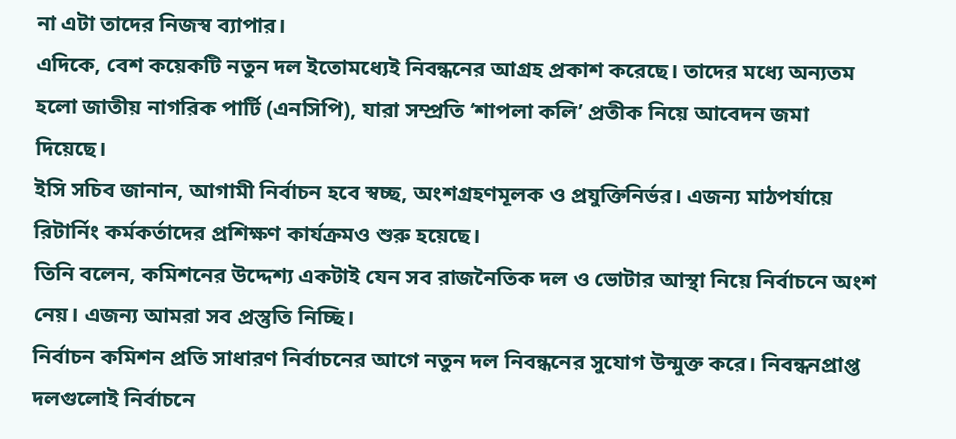না এটা তাদের নিজস্ব ব্যাপার।
এদিকে, বেশ কয়েকটি নতুন দল ইতোমধ্যেই নিবন্ধনের আগ্রহ প্রকাশ করেছে। তাদের মধ্যে অন্যতম হলো জাতীয় নাগরিক পার্টি (এনসিপি), যারা সম্প্রতি ‘শাপলা কলি’ প্রতীক নিয়ে আবেদন জমা দিয়েছে।
ইসি সচিব জানান, আগামী নির্বাচন হবে স্বচ্ছ, অংশগ্রহণমূলক ও প্রযুক্তিনির্ভর। এজন্য মাঠপর্যায়ে রিটার্নিং কর্মকর্তাদের প্রশিক্ষণ কার্যক্রমও শুরু হয়েছে।
তিনি বলেন, কমিশনের উদ্দেশ্য একটাই যেন সব রাজনৈতিক দল ও ভোটার আস্থা নিয়ে নির্বাচনে অংশ নেয়। এজন্য আমরা সব প্রস্তুতি নিচ্ছি।
নির্বাচন কমিশন প্রতি সাধারণ নির্বাচনের আগে নতুন দল নিবন্ধনের সুযোগ উন্মুক্ত করে। নিবন্ধনপ্রাপ্ত দলগুলোই নির্বাচনে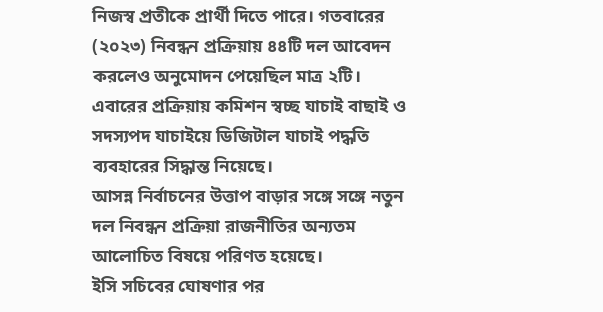নিজস্ব প্রতীকে প্রার্থী দিতে পারে। গতবারের (২০২৩) নিবন্ধন প্রক্রিয়ায় ৪৪টি দল আবেদন করলেও অনুমোদন পেয়েছিল মাত্র ২টি।
এবারের প্রক্রিয়ায় কমিশন স্বচ্ছ যাচাই বাছাই ও সদস্যপদ যাচাইয়ে ডিজিটাল যাচাই পদ্ধতি ব্যবহারের সিদ্ধান্ত নিয়েছে।
আসন্ন নির্বাচনের উত্তাপ বাড়ার সঙ্গে সঙ্গে নতুন দল নিবন্ধন প্রক্রিয়া রাজনীতির অন্যতম আলোচিত বিষয়ে পরিণত হয়েছে।
ইসি সচিবের ঘোষণার পর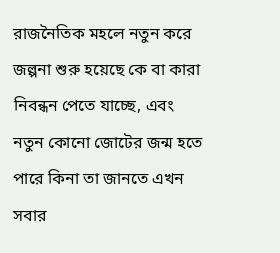রাজনৈতিক মহলে নতুন করে জল্পনা শুরু হয়েছে কে বা কারা নিবন্ধন পেতে যাচ্ছে, এবং নতুন কোনো জোটের জন্ম হতে পারে কিনা তা জানতে এখন সবার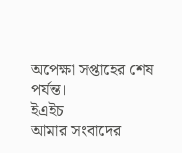অপেক্ষা সপ্তাহের শেষ পর্যন্ত।
ইএইচ
আমার সংবাদের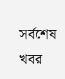সর্বশেষ খবর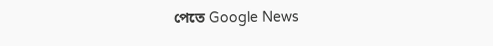পেতে Google News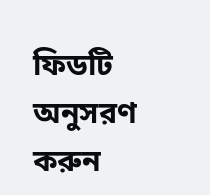ফিডটি অনুসরণ করুন